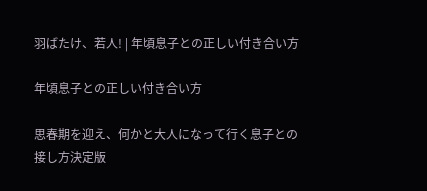羽ばたけ、若人! | 年頃息子との正しい付き合い方

年頃息子との正しい付き合い方

思春期を迎え、何かと大人になって行く息子との接し方決定版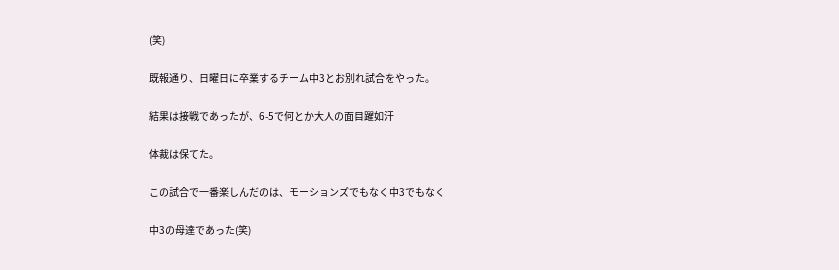(笑)

既報通り、日曜日に卒業するチーム中3とお別れ試合をやった。

結果は接戦であったが、6-5で何とか大人の面目躍如汗

体裁は保てた。

この試合で一番楽しんだのは、モーションズでもなく中3でもなく

中3の母達であった(笑)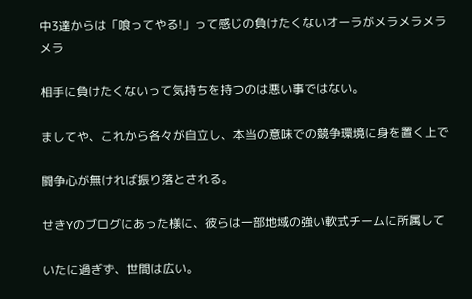中3達からは「喰ってやる!」って感じの負けたくないオーラがメラメラメラメラ

相手に負けたくないって気持ちを持つのは悪い事ではない。

ましてや、これから各々が自立し、本当の意味での競争環境に身を置く上で

闘争心が無ければ振り落とされる。

せきYのブログにあった様に、彼らは一部地域の強い軟式チームに所属して

いたに過ぎず、世間は広い。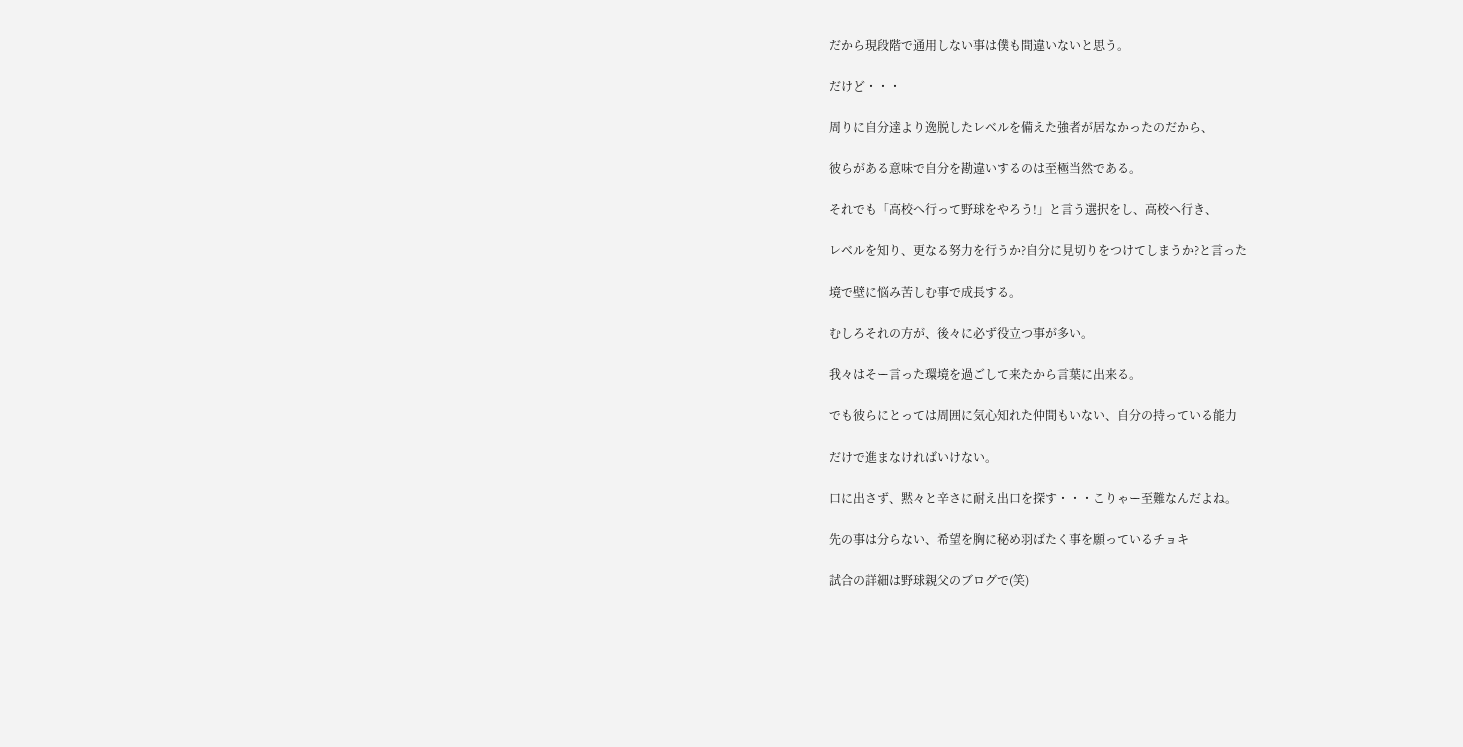だから現段階で通用しない事は僕も間違いないと思う。

だけど・・・

周りに自分達より逸脱したレベルを備えた強者が居なかったのだから、

彼らがある意味で自分を勘違いするのは至極当然である。

それでも「高校へ行って野球をやろう!」と言う選択をし、高校へ行き、

レベルを知り、更なる努力を行うか?自分に見切りをつけてしまうか?と言った

境で壁に悩み苦しむ事で成長する。

むしろそれの方が、後々に必ず役立つ事が多い。

我々はそー言った環境を過ごして来たから言葉に出来る。

でも彼らにとっては周囲に気心知れた仲間もいない、自分の持っている能力

だけで進まなければいけない。

口に出さず、黙々と辛さに耐え出口を探す・・・こりゃー至難なんだよね。

先の事は分らない、希望を胸に秘め羽ばたく事を願っているチョキ

試合の詳細は野球親父のブログで(笑)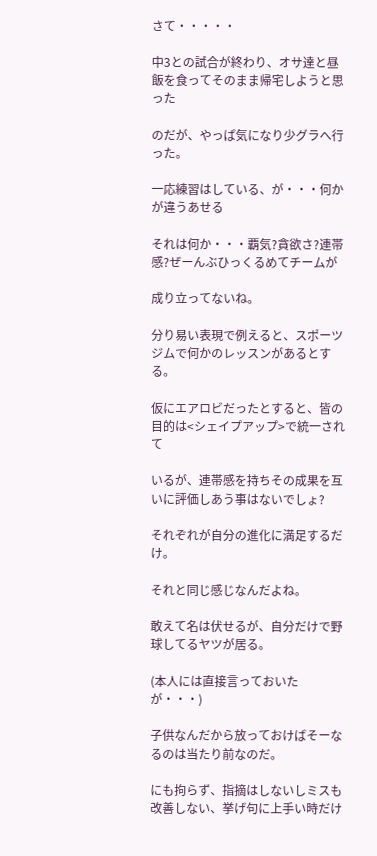さて・・・・・

中3との試合が終わり、オサ達と昼飯を食ってそのまま帰宅しようと思った

のだが、やっぱ気になり少グラへ行った。

一応練習はしている、が・・・何かが違うあせる

それは何か・・・覇気?貪欲さ?連帯感?ぜーんぶひっくるめてチームが

成り立ってないね。

分り易い表現で例えると、スポーツジムで何かのレッスンがあるとする。

仮にエアロビだったとすると、皆の目的は<シェイプアップ>で統一されて

いるが、連帯感を持ちその成果を互いに評価しあう事はないでしょ?

それぞれが自分の進化に満足するだけ。

それと同じ感じなんだよね。

敢えて名は伏せるが、自分だけで野球してるヤツが居る。

(本人には直接言っておいたが・・・)

子供なんだから放っておけばそーなるのは当たり前なのだ。

にも拘らず、指摘はしないしミスも改善しない、挙げ句に上手い時だけ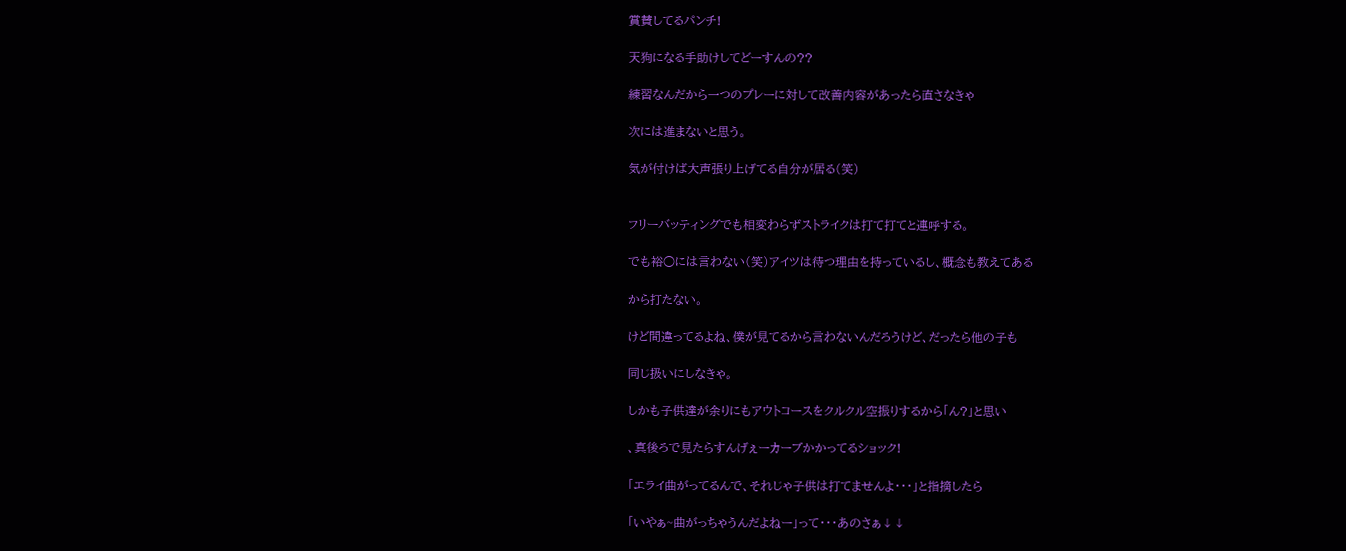賞賛してるパンチ!

天狗になる手助けしてどーすんの??

練習なんだから一つのプレーに対して改善内容があったら直さなきゃ

次には進まないと思う。

気が付けば大声張り上げてる自分が居る(笑)


フリーバッティングでも相変わらずストライクは打て打てと連呼する。

でも裕○には言わない(笑)アイツは待つ理由を持っているし、概念も教えてある

から打たない。

けど間違ってるよね、僕が見てるから言わないんだろうけど、だったら他の子も

同じ扱いにしなきゃ。

しかも子供達が余りにもアウトコースをクルクル空振りするから「ん?」と思い

、真後ろで見たらすんげぇーカーブかかってるショック!

「エライ曲がってるんで、それじゃ子供は打てませんよ・・・」と指摘したら

「いやぁ~曲がっちゃうんだよねー」って・・・あのさぁ↓↓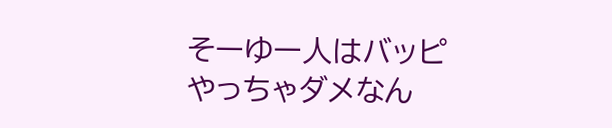そーゆー人はバッピやっちゃダメなん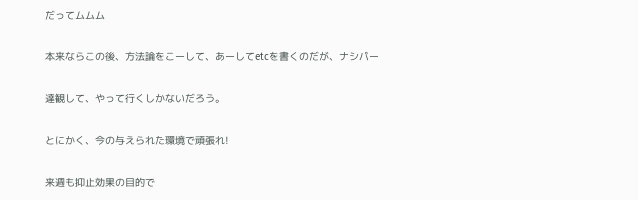だってムムム

本来ならこの後、方法論をこーして、あーしてetcを書くのだが、ナシパー

達観して、やって行くしかないだろう。

とにかく、今の与えられた環境で頑張れ!

来週も抑止効果の目的で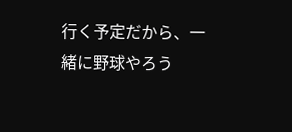行く予定だから、一緒に野球やろう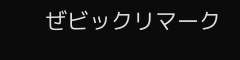ぜビックリマーク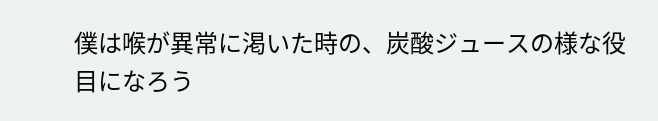僕は喉が異常に渇いた時の、炭酸ジュースの様な役目になろう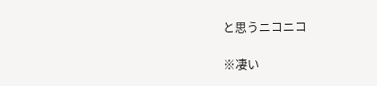と思うニコニコ

※凄い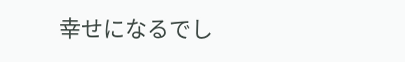幸せになるでし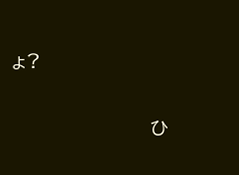ょ?

                       ひ